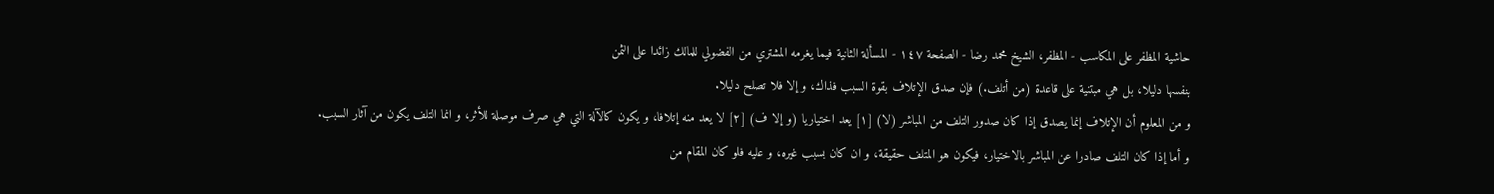حاشية المظفر على المكاسب - المظفر، الشيخ محمد رضا - الصفحة ١٤٧ - المسألة الثانية فيما يغرمه المشتري من الفضولي للمالك زائدا على الثمن
بنفسها دليلا، بل هي مبتنية على قاعدة (من أتلف.) فإن صدق الإتلاف بقوة السبب فذاك، و إلا فلا تصلح دليلا.
و من المعلوم أن الإتلاف إنما يصدق إذا كان صدور التلف من المباشر (لا) [١] يعد اختياريا (و إلا ف) [٢] لا يعد منه إتلافا، و يكون كالآلة التي هي صرف موصلة للأثر، و انما التلف يكون من آثار السبب.
و أما إذا كان التلف صادرا عن المباشر بالاختيار، فيكون هو المتلف حقيقة، و ان كان بسبب غيره، و عليه فلو كان المقام من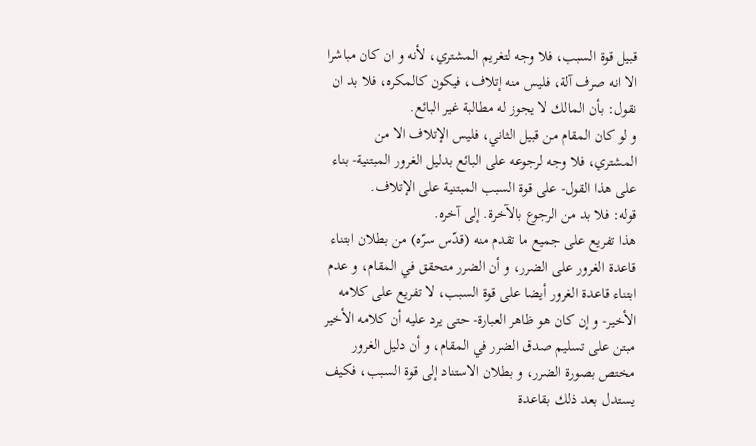قبيل قوة السبب، فلا وجه لتغريم المشتري، لأنه و ان كان مباشرا الا انه صرف آلة، فليس منه إتلاف، فيكون كالمكره، فلا بد ان نقول: بأن المالك لا يجوز له مطالبة غير البائع.
و لو كان المقام من قبيل الثاني، فليس الإتلاف الا من المشتري، فلا وجه لرجوعه على البائع بدليل الغرور المبتنية- بناء على هذا القول- على قوة السبب المبتنية على الإتلاف.
قوله: فلا بد من الرجوع بالآخرة. إلى آخره.
هذا تفريع على جميع ما تقدم منه (قدّس سرّه) من بطلان ابتناء قاعدة الغرور على الضرر، و أن الضرر متحقق في المقام، و عدم ابتناء قاعدة الغرور أيضا على قوة السبب، لا تفريع على كلامه الأخير- و إن كان هو ظاهر العبارة- حتى يرد عليه أن كلامه الأخير مبتن على تسليم صدق الضرر في المقام، و أن دليل الغرور مختص بصورة الضرر، و بطلان الاستناد إلى قوة السبب، فكيف يستدل بعد ذلك بقاعدة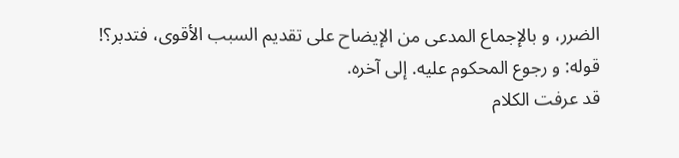الضرر، و بالإجماع المدعى من الإيضاح على تقديم السبب الأقوى، فتدبر؟!
قوله: و رجوع المحكوم عليه. إلى آخره.
قد عرفت الكلام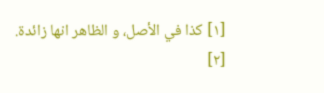[١] كذا في الأصل، و الظاهر انها زائدة.
[٢]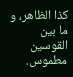كذا الظاهر، و ما بين القوسين مطموس.